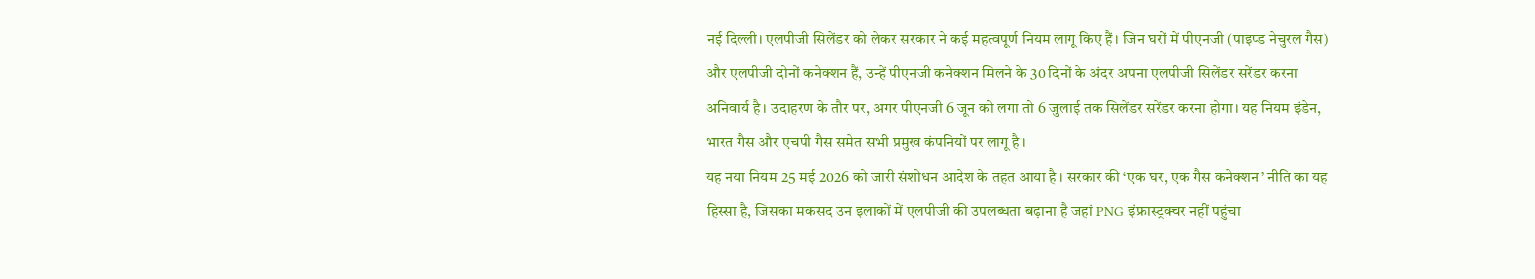नई दिल्ली। एलपीजी सिलेंडर को लेकर सरकार ने कई महत्वपूर्ण नियम लागू किए हैं। जिन घरों में पीएनजी (पाइप्ड नेचुरल गैस) और एलपीजी दोनों कनेक्शन हैं, उन्हें पीएनजी कनेक्शन मिलने के 30 दिनों के अंदर अपना एलपीजी सिलेंडर सरेंडर करना अनिवार्य है। उदाहरण के तौर पर, अगर पीएनजी 6 जून को लगा तो 6 जुलाई तक सिलेंडर सरेंडर करना होगा। यह नियम इंडेन, भारत गैस और एचपी गैस समेत सभी प्रमुख कंपनियों पर लागू है।
यह नया नियम 25 मई 2026 को जारी संशोधन आदेश के तहत आया है। सरकार की ‘एक घर, एक गैस कनेक्शन’ नीति का यह हिस्सा है, जिसका मकसद उन इलाकों में एलपीजी की उपलब्धता बढ़ाना है जहां PNG इंफ्रास्ट्रक्चर नहीं पहुंचा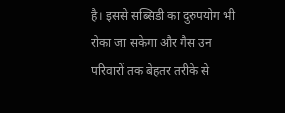है। इससे सब्सिडी का दुरुपयोग भी रोका जा सकेगा और गैस उन परिवारों तक बेहतर तरीके से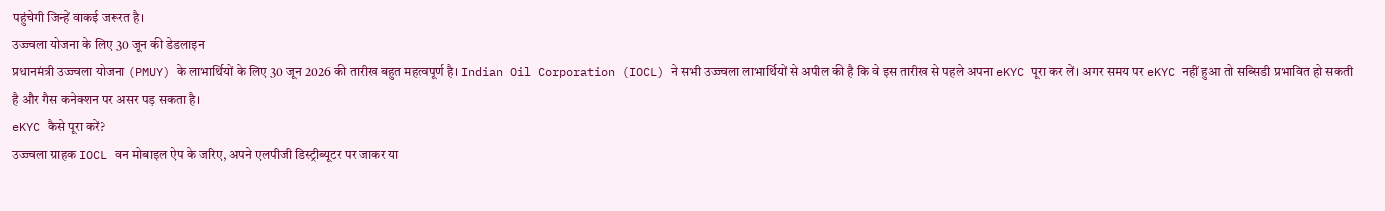पहुंचेगी जिन्हें वाकई जरूरत है।
उज्ज्वला योजना के लिए 30 जून की डेडलाइन
प्रधानमंत्री उज्ज्वला योजना (PMUY) के लाभार्थियों के लिए 30 जून 2026 की तारीख बहुत महत्वपूर्ण है। Indian Oil Corporation (IOCL) ने सभी उज्ज्वला लाभार्थियों से अपील की है कि वे इस तारीख से पहले अपना eKYC पूरा कर लें। अगर समय पर eKYC नहीं हुआ तो सब्सिडी प्रभावित हो सकती है और गैस कनेक्शन पर असर पड़ सकता है।
eKYC कैसे पूरा करें?
उज्ज्वला ग्राहक IOCL वन मोबाइल ऐप के जरिए, अपने एलपीजी डिस्ट्रीब्यूटर पर जाकर या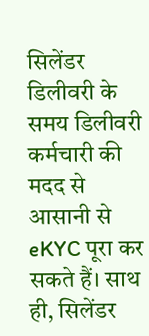सिलेंडर डिलीवरी के समय डिलीवरी कर्मचारी की मदद से आसानी से eKYC पूरा कर सकते हैं। साथ ही, सिलेंडर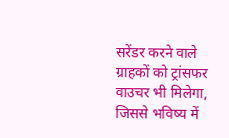सरेंडर करने वाले ग्राहकों को ट्रांसफर वाउचर भी मिलेगा, जिससे भविष्य में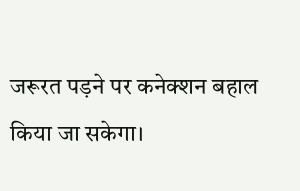जरूरत पड़ने पर कनेक्शन बहाल किया जा सकेगा।